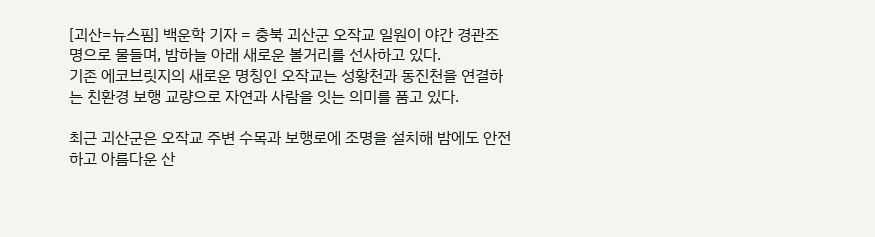[괴산=뉴스핌] 백운학 기자 = 충북 괴산군 오작교 일원이 야간 경관조명으로 물들며, 밤하늘 아래 새로운 볼거리를 선사하고 있다.
기존 에코브릿지의 새로운 명칭인 오작교는 성황천과 동진천을 연결하는 친환경 보행 교량으로 자연과 사람을 잇는 의미를 품고 있다.

최근 괴산군은 오작교 주변 수목과 보행로에 조명을 설치해 밤에도 안전하고 아름다운 산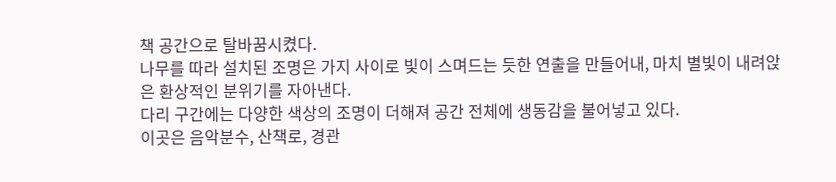책 공간으로 탈바꿈시켰다.
나무를 따라 설치된 조명은 가지 사이로 빛이 스며드는 듯한 연출을 만들어내, 마치 별빛이 내려앉은 환상적인 분위기를 자아낸다.
다리 구간에는 다양한 색상의 조명이 더해져 공간 전체에 생동감을 불어넣고 있다.
이곳은 음악분수, 산책로, 경관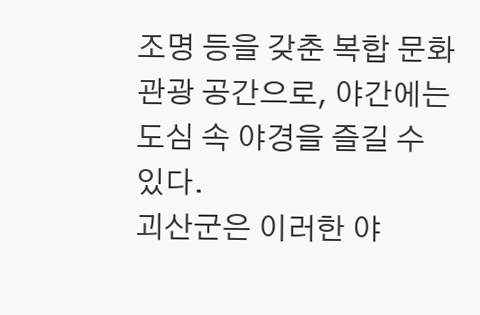조명 등을 갖춘 복합 문화관광 공간으로, 야간에는 도심 속 야경을 즐길 수 있다.
괴산군은 이러한 야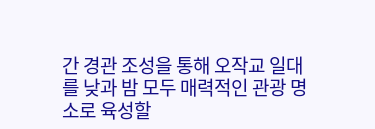간 경관 조성을 통해 오작교 일대를 낮과 밤 모두 매력적인 관광 명소로 육성할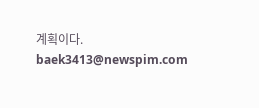계획이다.
baek3413@newspim.com